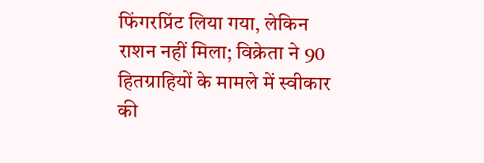फिंगरप्रिंट लिया गया, लेकिन राशन नहीं मिला; विक्रेता ने 90 हितग्राहियों के मामले में स्वीकार की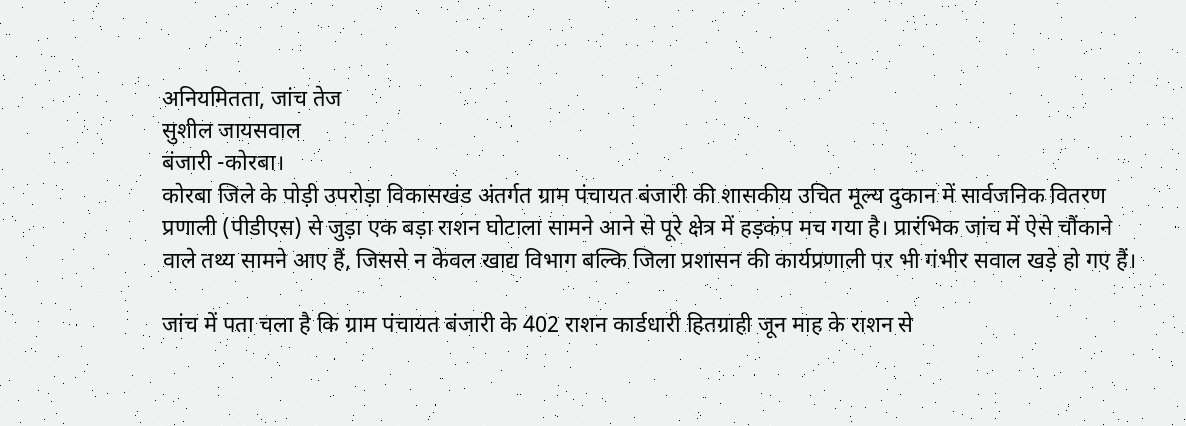अनियमितता, जांच तेज
सुशील जायसवाल
बंजारी -कोरबा।
कोरबा जिले के पोड़ी उपरोड़ा विकासखंड अंतर्गत ग्राम पंचायत बंजारी की शासकीय उचित मूल्य दुकान में सार्वजनिक वितरण प्रणाली (पीडीएस) से जुड़ा एक बड़ा राशन घोटाला सामने आने से पूरे क्षेत्र में हड़कंप मच गया है। प्रारंभिक जांच में ऐसे चौंकाने वाले तथ्य सामने आए हैं, जिससे न केवल खाद्य विभाग बल्कि जिला प्रशासन की कार्यप्रणाली पर भी गंभीर सवाल खड़े हो गए हैं।

जांच में पता चला है कि ग्राम पंचायत बंजारी के 402 राशन कार्डधारी हितग्राही जून माह के राशन से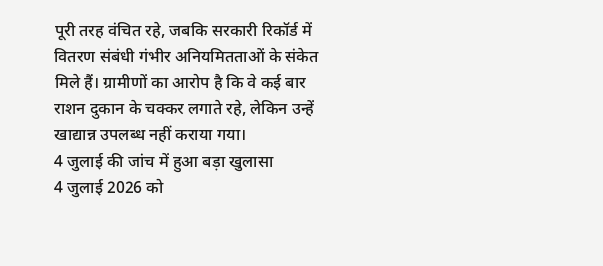पूरी तरह वंचित रहे, जबकि सरकारी रिकॉर्ड में वितरण संबंधी गंभीर अनियमितताओं के संकेत मिले हैं। ग्रामीणों का आरोप है कि वे कई बार राशन दुकान के चक्कर लगाते रहे, लेकिन उन्हें खाद्यान्न उपलब्ध नहीं कराया गया।
4 जुलाई की जांच में हुआ बड़ा खुलासा
4 जुलाई 2026 को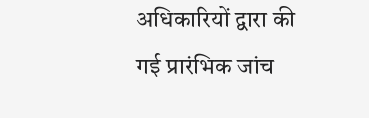अधिकारियों द्वारा की गई प्रारंभिक जांच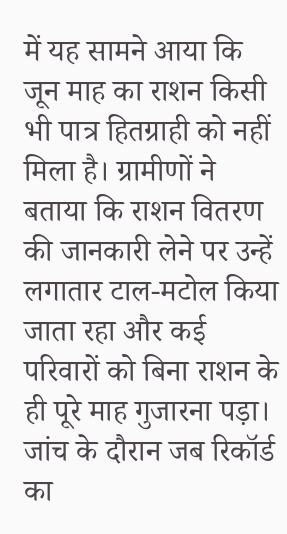में यह सामने आया कि जून माह का राशन किसी भी पात्र हितग्राही को नहीं मिला है। ग्रामीणों ने बताया कि राशन वितरण की जानकारी लेने पर उन्हें लगातार टाल-मटोल किया जाता रहा और कई परिवारों को बिना राशन के ही पूरे माह गुजारना पड़ा।
जांच के दौरान जब रिकॉर्ड का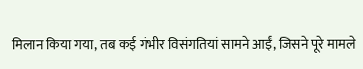मिलान किया गया, तब कई गंभीर विसंगतियां सामने आईं, जिसने पूरे मामले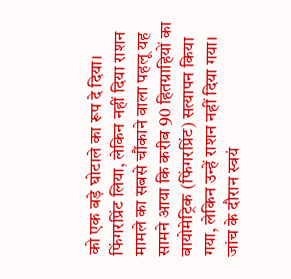को एक बड़े घोटाले का रूप दे दिया।
फिंगरप्रिंट लिया, लेकिन नहीं दिया राशन
मामले का सबसे चौंकाने वाला पहलू यह सामने आया कि करीब 90 हितग्राहियों का बायोमेट्रिक (फिंगरप्रिंट) सत्यापन किया गया, लेकिन उन्हें राशन नहीं दिया गया।
जांच के दौरान स्वयं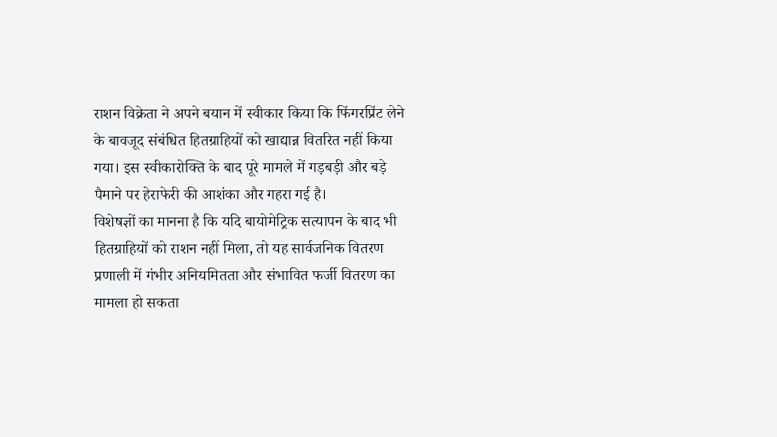राशन विक्रेता ने अपने बयान में स्वीकार किया कि फिंगरप्रिंट लेने के बावजूद संबंधित हितग्राहियों को खाद्यान्न वितरित नहीं किया गया। इस स्वीकारोक्ति के बाद पूरे मामले में गड़बड़ी और बड़े पैमाने पर हेराफेरी की आशंका और गहरा गई है।
विशेषज्ञों का मानना है कि यदि बायोमेट्रिक सत्यापन के बाद भी हितग्राहियों को राशन नहीं मिला, तो यह सार्वजनिक वितरण प्रणाली में गंभीर अनियमितता और संभावित फर्जी वितरण का मामला हो सकता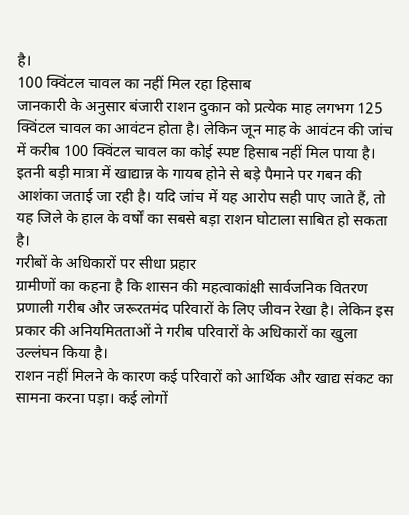है।
100 क्विंटल चावल का नहीं मिल रहा हिसाब
जानकारी के अनुसार बंजारी राशन दुकान को प्रत्येक माह लगभग 125 क्विंटल चावल का आवंटन होता है। लेकिन जून माह के आवंटन की जांच में करीब 100 क्विंटल चावल का कोई स्पष्ट हिसाब नहीं मिल पाया है।
इतनी बड़ी मात्रा में खाद्यान्न के गायब होने से बड़े पैमाने पर गबन की आशंका जताई जा रही है। यदि जांच में यह आरोप सही पाए जाते हैं, तो यह जिले के हाल के वर्षों का सबसे बड़ा राशन घोटाला साबित हो सकता है।
गरीबों के अधिकारों पर सीधा प्रहार
ग्रामीणों का कहना है कि शासन की महत्वाकांक्षी सार्वजनिक वितरण प्रणाली गरीब और जरूरतमंद परिवारों के लिए जीवन रेखा है। लेकिन इस प्रकार की अनियमितताओं ने गरीब परिवारों के अधिकारों का खुला उल्लंघन किया है।
राशन नहीं मिलने के कारण कई परिवारों को आर्थिक और खाद्य संकट का सामना करना पड़ा। कई लोगों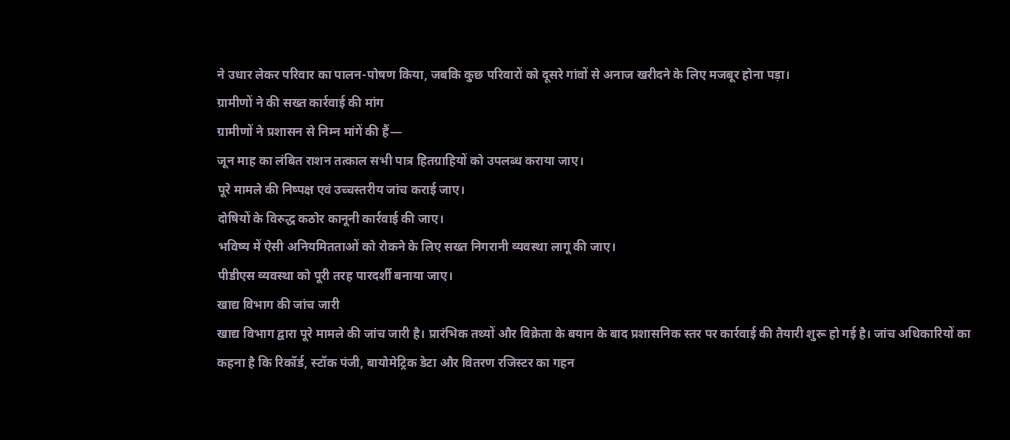ने उधार लेकर परिवार का पालन-पोषण किया, जबकि कुछ परिवारों को दूसरे गांवों से अनाज खरीदने के लिए मजबूर होना पड़ा।
ग्रामीणों ने की सख्त कार्रवाई की मांग
ग्रामीणों ने प्रशासन से निम्न मांगें की हैं—
जून माह का लंबित राशन तत्काल सभी पात्र हितग्राहियों को उपलब्ध कराया जाए।
पूरे मामले की निष्पक्ष एवं उच्चस्तरीय जांच कराई जाए।
दोषियों के विरुद्ध कठोर कानूनी कार्रवाई की जाए।
भविष्य में ऐसी अनियमितताओं को रोकने के लिए सख्त निगरानी व्यवस्था लागू की जाए।
पीडीएस व्यवस्था को पूरी तरह पारदर्शी बनाया जाए।
खाद्य विभाग की जांच जारी
खाद्य विभाग द्वारा पूरे मामले की जांच जारी है। प्रारंभिक तथ्यों और विक्रेता के बयान के बाद प्रशासनिक स्तर पर कार्रवाई की तैयारी शुरू हो गई है। जांच अधिकारियों का कहना है कि रिकॉर्ड, स्टॉक पंजी, बायोमेट्रिक डेटा और वितरण रजिस्टर का गहन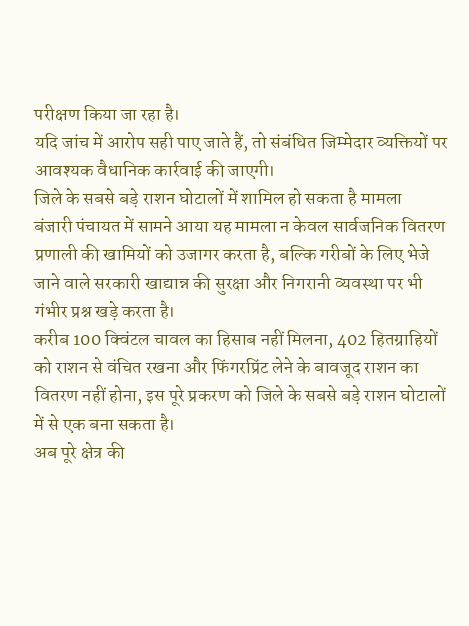परीक्षण किया जा रहा है।
यदि जांच में आरोप सही पाए जाते हैं, तो संबंधित जिम्मेदार व्यक्तियों पर आवश्यक वैधानिक कार्रवाई की जाएगी।
जिले के सबसे बड़े राशन घोटालों में शामिल हो सकता है मामला
बंजारी पंचायत में सामने आया यह मामला न केवल सार्वजनिक वितरण प्रणाली की खामियों को उजागर करता है, बल्कि गरीबों के लिए भेजे जाने वाले सरकारी खाद्यान्न की सुरक्षा और निगरानी व्यवस्था पर भी गंभीर प्रश्न खड़े करता है।
करीब 100 क्विंटल चावल का हिसाब नहीं मिलना, 402 हितग्राहियों को राशन से वंचित रखना और फिंगरप्रिंट लेने के बावजूद राशन का वितरण नहीं होना, इस पूरे प्रकरण को जिले के सबसे बड़े राशन घोटालों में से एक बना सकता है।
अब पूरे क्षेत्र की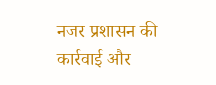नजर प्रशासन की कार्रवाई और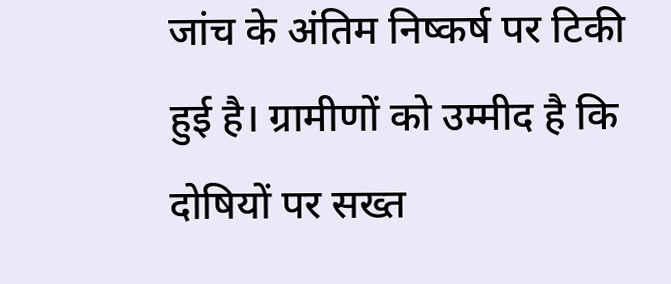जांच के अंतिम निष्कर्ष पर टिकी हुई है। ग्रामीणों को उम्मीद है कि दोषियों पर सख्त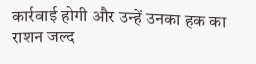कार्रवाई होगी और उन्हें उनका हक का राशन जल्द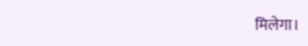मिलेगा।